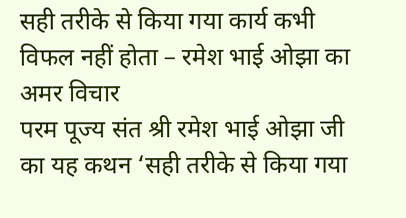सही तरीके से किया गया कार्य कभी विफल नहीं होता – रमेश भाई ओझा का अमर विचार
परम पूज्य संत श्री रमेश भाई ओझा जी का यह कथन ‘सही तरीके से किया गया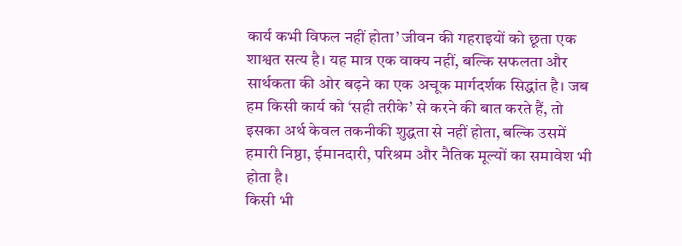कार्य कभी विफल नहीं होता’ जीवन की गहराइयों को छूता एक शाश्वत सत्य है। यह मात्र एक वाक्य नहीं, बल्कि सफलता और सार्थकता की ओर बढ़ने का एक अचूक मार्गदर्शक सिद्धांत है। जब हम किसी कार्य को ‘सही तरीके’ से करने की बात करते हैं, तो इसका अर्थ केवल तकनीकी शुद्धता से नहीं होता, बल्कि उसमें हमारी निष्ठा, ईमानदारी, परिश्रम और नैतिक मूल्यों का समावेश भी होता है।
किसी भी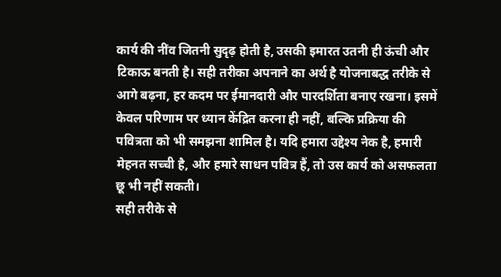कार्य की नींव जितनी सुदृढ़ होती है, उसकी इमारत उतनी ही ऊंची और टिकाऊ बनती है। सही तरीका अपनाने का अर्थ है योजनाबद्ध तरीके से आगे बढ़ना, हर कदम पर ईमानदारी और पारदर्शिता बनाए रखना। इसमें केवल परिणाम पर ध्यान केंद्रित करना ही नहीं, बल्कि प्रक्रिया की पवित्रता को भी समझना शामिल है। यदि हमारा उद्देश्य नेक है, हमारी मेहनत सच्ची है, और हमारे साधन पवित्र हैं, तो उस कार्य को असफलता छू भी नहीं सकती।
सही तरीके से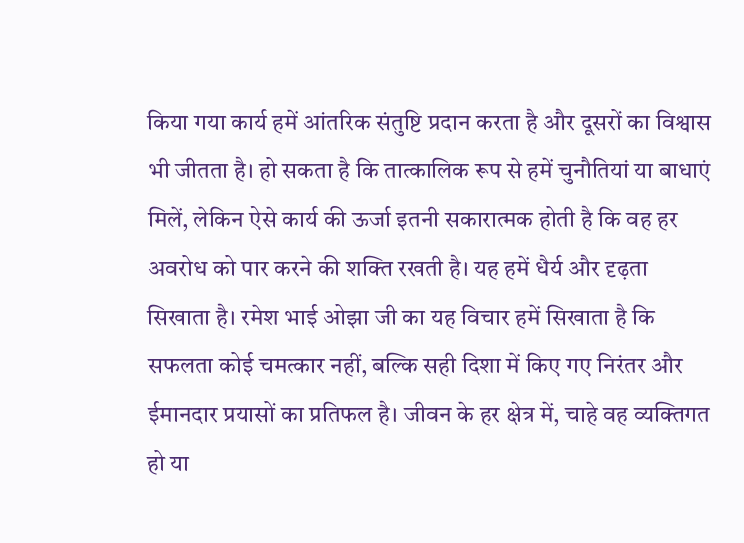किया गया कार्य हमें आंतरिक संतुष्टि प्रदान करता है और दूसरों का विश्वास भी जीतता है। हो सकता है कि तात्कालिक रूप से हमें चुनौतियां या बाधाएं मिलें, लेकिन ऐसे कार्य की ऊर्जा इतनी सकारात्मक होती है कि वह हर अवरोध को पार करने की शक्ति रखती है। यह हमें धैर्य और दृढ़ता सिखाता है। रमेश भाई ओझा जी का यह विचार हमें सिखाता है कि सफलता कोई चमत्कार नहीं, बल्कि सही दिशा में किए गए निरंतर और ईमानदार प्रयासों का प्रतिफल है। जीवन के हर क्षेत्र में, चाहे वह व्यक्तिगत हो या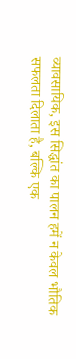व्यावसायिक, इस सिद्धांत का पालन हमें न केवल भौतिक सफलता दिलाता है, बल्कि एक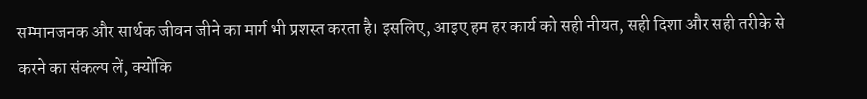सम्मानजनक और सार्थक जीवन जीने का मार्ग भी प्रशस्त करता है। इसलिए, आइए हम हर कार्य को सही नीयत, सही दिशा और सही तरीके से करने का संकल्प लें, क्योंकि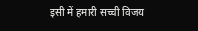इसी में हमारी सच्ची विजय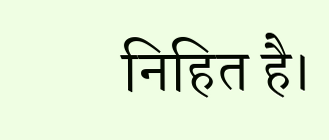निहित है।